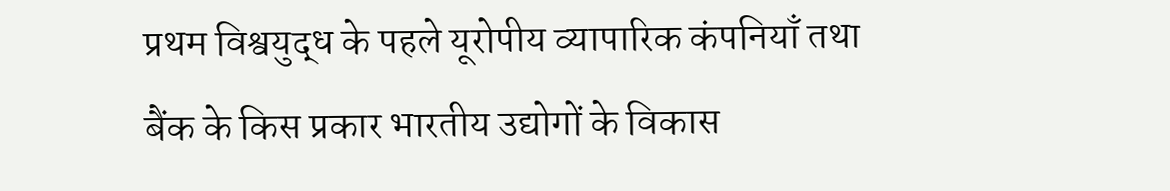प्रथम विश्वयुद्ध के पहले यूरोपीय व्यापारिक कंपनियाँ तथा बैंक के किस प्रकार भारतीय उद्योगों के विकास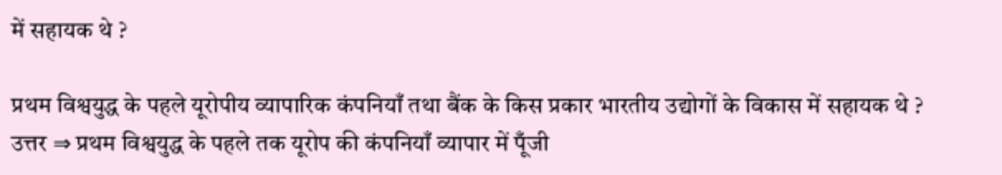में सहायक थे ?

प्रथम विश्वयुद्ध के पहले यूरोपीय व्यापारिक कंपनियाँ तथा बैंक के किस प्रकार भारतीय उद्योगों के विकास में सहायक थे ? उत्तर ⇒ प्रथम विश्वयुद्ध के पहले तक यूरोप की कंपनियाँ व्यापार में पूँजी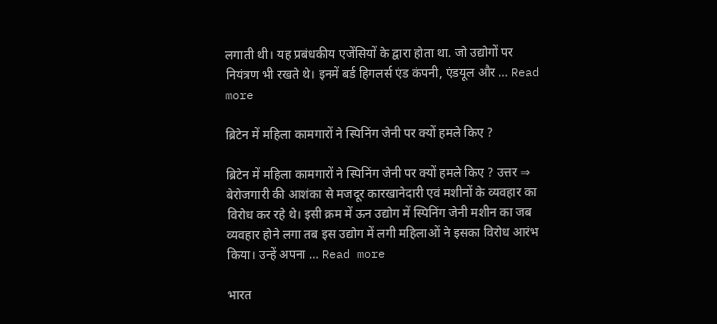लगाती थी। यह प्रबंधकीय एजेंसियों के द्वारा होता था. जो उद्योगों पर नियंत्रण भी रखते थे। इनमें बर्ड हिगलर्स एंड कंपनी, एंडयूल और … Read more

ब्रिटेन में महिला कामगारों ने स्पिनिंग जेनी पर क्यों हमले किए ?

ब्रिटेन में महिला कामगारों ने स्पिनिंग जेनी पर क्यों हमले किए ? उत्तर ⇒ बेरोजगारी की आशंका से मजदूर कारखानेदारी एवं मशीनों के व्यवहार का विरोध कर रहे थे। इसी क्रम में ऊन उद्योग में स्पिनिंग जेनी मशीन का जब व्यवहार होने लगा तब इस उद्योग में लगी महिलाओं ने इसका विरोध आरंभ किया। उन्हें अपना … Read more

भारत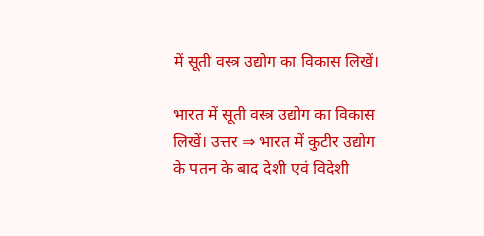में सूती वस्त्र उद्योग का विकास लिखें।

भारत में सूती वस्त्र उद्योग का विकास लिखें। उत्तर ⇒ भारत में कुटीर उद्योग के पतन के बाद देशी एवं विदेशी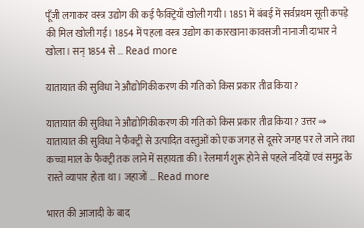पूँजी लगाकर वस्त्र उद्योग की कई फैक्ट्रियाँ खोली गयी। 1851 में बंबई में सर्वप्रथम सूती कपड़े की मिल खोली गई। 1854 में पहला वस्त्र उद्योग का कारखाना कावसजी नानाजी दाभार ने खोला। सन् 1854 से … Read more

यातायात की सुविधा ने औद्योगिकीकरण की गति को किस प्रकार तीव्र किया ?

यातायात की सुविधा ने औद्योगिकीकरण की गति को किस प्रकार तीव्र किया ? उत्तर ⇒ यातायात की सुविधा ने फैक्ट्री से उत्पादित वस्तुओं को एक जगह से दूसरे जगह पर ले जाने तथा कच्चा माल के फैक्ट्री तक लाने में सहायता की। रेलमार्ग शुरू होने से पहले नदियों एवं समुद्र के रास्ते व्यापार होता था। जहाजों … Read more

भारत की आजादी के बाद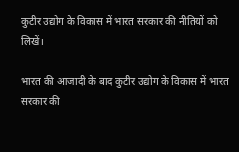कुटीर उद्योग के विकास में भारत सरकार की नीतियों को लिखें।

भारत की आजादी के बाद कुटीर उद्योग के विकास में भारत सरकार की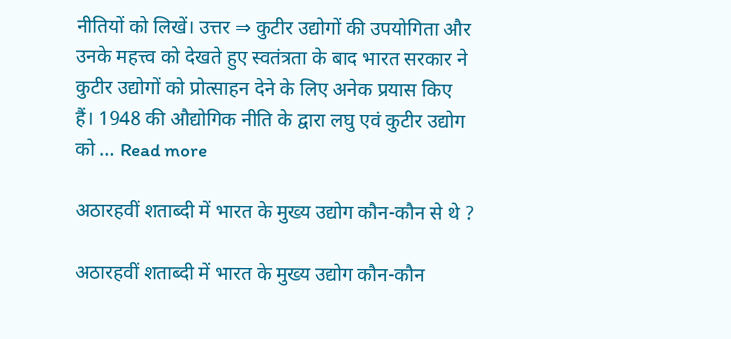नीतियों को लिखें। उत्तर ⇒ कुटीर उद्योगों की उपयोगिता और उनके महत्त्व को देखते हुए स्वतंत्रता के बाद भारत सरकार ने कुटीर उद्योगों को प्रोत्साहन देने के लिए अनेक प्रयास किए हैं। 1948 की औद्योगिक नीति के द्वारा लघु एवं कुटीर उद्योग को … Read more

अठारहवीं शताब्दी में भारत के मुख्य उद्योग कौन-कौन से थे ?

अठारहवीं शताब्दी में भारत के मुख्य उद्योग कौन-कौन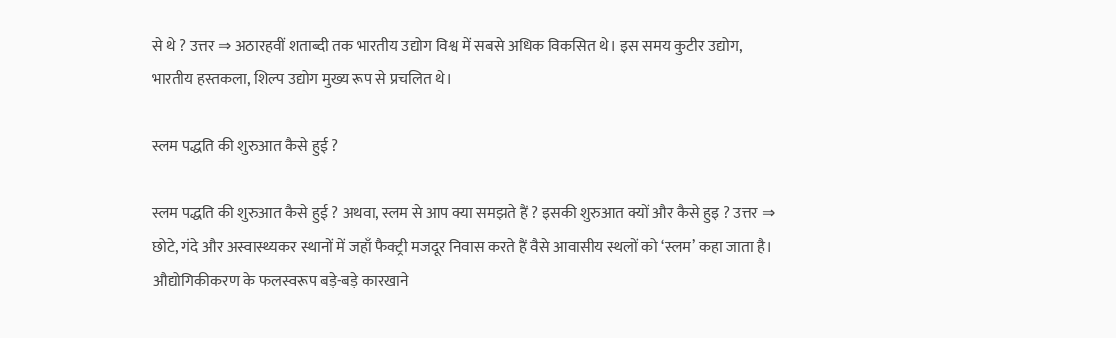से थे ? उत्तर ⇒ अठारहवीं शताब्दी तक भारतीय उद्योग विश्व में सबसे अधिक विकसित थे। इस समय कुटीर उद्योग, भारतीय हस्तकला, शिल्प उद्योग मुख्य रूप से प्रचलित थे।

स्लम पद्धति की शुरुआत कैसे हुई ?

स्लम पद्धति की शुरुआत कैसे हुई ? अथवा, स्लम से आप क्या समझते हैं ? इसकी शुरुआत क्यों और कैसे हुइ ? उत्तर ⇒ छोटे, गंदे और अस्वास्थ्यकर स्थानों में जहाँ फैक्ट्री मजदूर निवास करते हैं वैसे आवासीय स्थलों को ‘स्लम’ कहा जाता है। औद्योगिकीकरण के फलस्वरूप बड़े-बड़े कारखाने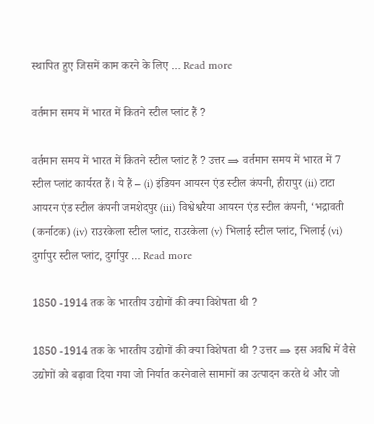स्थापित हुए जिसमें काम करने के लिए … Read more

वर्तमान समय में भारत में कितने स्टील प्लांट हैं ?

वर्तमान समय में भारत में कितने स्टील प्लांट हैं ? उत्तर ⇒ वर्तमान समय में भारत में 7 स्टील प्लांट कार्यरत हैं। ये हैं – (i) इंडियन आयरन एंड स्टील कंपनी, हीरापुर (ii) टाटा आयरन एंड स्टील कंपनी जमशेदपुर (iii) विश्वेश्वरैया आयरन एंड स्टील कंपनी, ‘भद्रावती (कर्नाटक) (iv) राउरकेला स्टील प्लांट, राउरकेला (v) भिलाई स्टील प्लांट, भिलाई (vi) दुर्गापुर स्टील प्लांट, दुर्गापुर … Read more

1850 -1914 तक के भारतीय उद्योगों की क्या विशेषता थी ?

1850 -1914 तक के भारतीय उद्योगों की क्या विशेषता थी ? उत्तर ⇒ इस अवधि में वैसे उद्योगों को बढ़ावा दिया गया जो निर्यात करनेवाले सामानों का उत्पादन करते थे और जो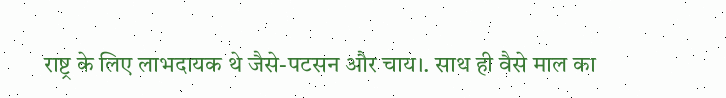राष्ट्र के लिए लाभदायक थे जैसे-पटसन और चाय।. साथ ही वैसे माल का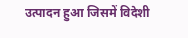उत्पादन हुआ जिसमें विदेशी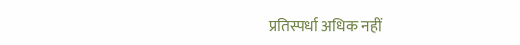प्रतिस्पर्धा अधिक नहीं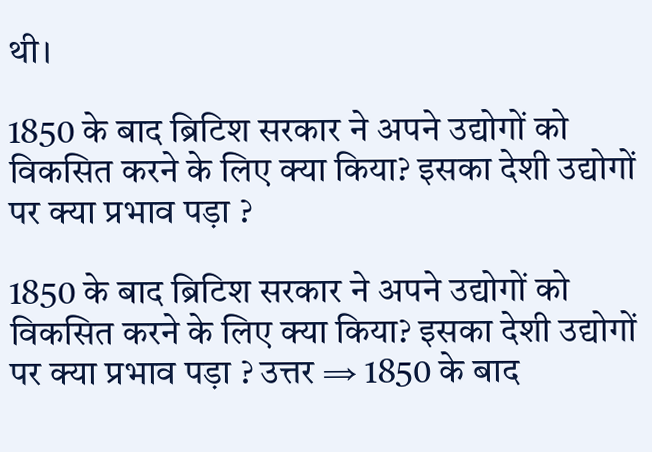थी।

1850 के बाद ब्रिटिश सरकार ने अपने उद्योगों को विकसित करने के लिए क्या किया? इसका देशी उद्योगों पर क्या प्रभाव पड़ा ?

1850 के बाद ब्रिटिश सरकार ने अपने उद्योगों को विकसित करने के लिए क्या किया? इसका देशी उद्योगों पर क्या प्रभाव पड़ा ? उत्तर ⇒ 1850 के बाद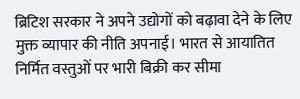ब्रिटिश सरकार ने अपने उद्योगों को बढ़ावा देने के लिए मुक्त व्यापार की नीति अपनाई। भारत से आयातित निर्मित वस्तुओं पर भारी बिक्री कर सीमा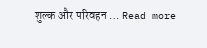शुल्क और परिवहन … Read more